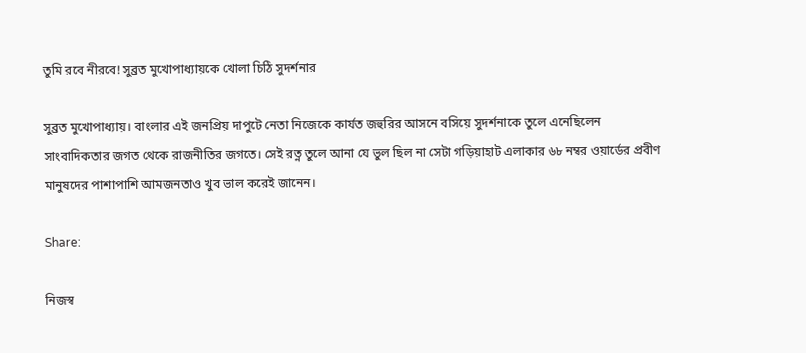তুমি রবে নীরবে! সুব্রত মুখোপাধ্যায়কে খোলা চিঠি সুদর্শনার

সুব্রত মুখোপাধ্যায়। বাংলার এই জনপ্রিয় দাপুটে নেতা নিজেকে কার্যত জহুরির আসনে বসিয়ে সুদর্শনাকে তুলে এনেছিলেন সাংবাদিকতার জগত থেকে রাজনীতির জগতে। সেই রত্ন তুলে আনা যে ভুল ছিল না সেটা গড়িয়াহাট এলাকার ৬৮ নম্বর ওয়ার্ডের প্রবীণ মানুষদের পাশাপাশি আমজনতাও খুব ভাল করেই জানেন।

Share:

নিজস্ব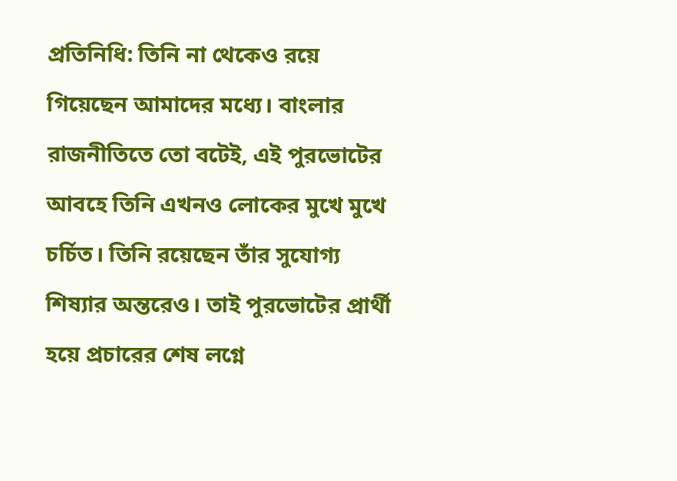প্রতিনিধি: তিনি না থেকেও রয়ে গিয়েছেন আমাদের মধ্যে। বাংলার রাজনীতিতে তো বটেই, এই পুরভোটের আবহে তিনি এখনও লোকের মুখে মুখে চর্চিত। তিনি রয়েছেন তাঁর সুযোগ্য শিষ্যার অন্তরেও। তাই পুরভোটের প্রার্থী হয়ে প্রচারের শেষ লগ্নে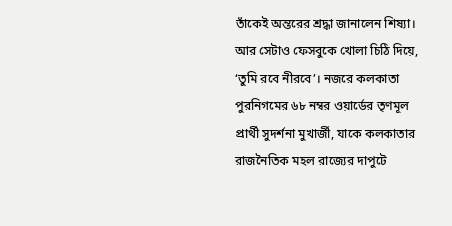তাঁকেই অন্তরের শ্রদ্ধা জানালেন শিষ্যা। আর সেটাও ফেসবুকে খোলা চিঠি দিয়ে, ‘তুমি রবে নীরবে’। নজরে কলকাতা পুরনিগমের ৬৮ নম্বর ওয়ার্ডের তৃণমূল প্রার্থী সুদর্শনা মুখার্জী, যাকে কলকাতার রাজনৈতিক মহল রাজ্যের দাপুটে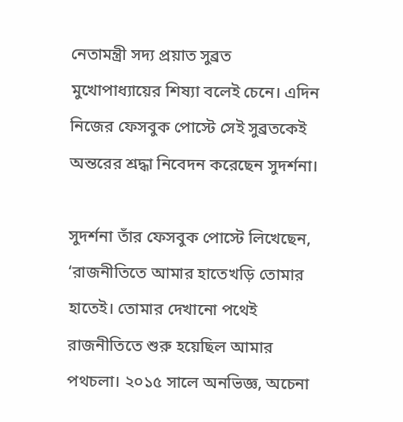নেতামন্ত্রী সদ্য প্রয়াত সুব্রত মুখোপাধ্যায়ের শিষ্যা বলেই চেনে। এদিন নিজের ফেসবুক পোস্টে সেই সুব্রতকেই অন্তরের শ্রদ্ধা নিবেদন করেছেন সুদর্শনা।

সুদর্শনা তাঁর ফেসবুক পোস্টে লিখেছেন, ‘রাজনীতিতে আমার হাতেখড়ি তোমার হাতেই। তোমার দেখানো পথেই রাজনীতিতে শুরু হয়েছিল আমার পথচলা। ২০১৫ সালে অনভিজ্ঞ, অচেনা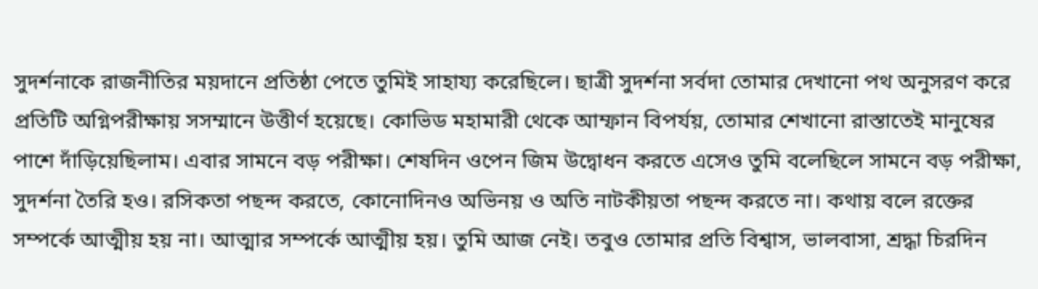সুদর্শনাকে রাজনীতির ময়দানে প্রতিষ্ঠা পেতে তুমিই সাহায্য করেছিলে। ছাত্রী সুদর্শনা সর্বদা তোমার দেখানো পথ অনুসরণ করে প্রতিটি অগ্নিপরীক্ষায় সসম্মানে উত্তীর্ণ হয়েছে। কোভিড মহামারী থেকে আম্ফান বিপর্যয়, তোমার শেখানো রাস্তাতেই মানুষের পাশে দাঁড়িয়েছিলাম। এবার সামনে বড় পরীক্ষা। শেষদিন ওপেন জিম উদ্বোধন করতে এসেও তুমি বলেছিলে সামনে বড় পরীক্ষা, সুদর্শনা তৈরি হও। রসিকতা পছন্দ করতে, কোনোদিনও অভিনয় ও অতি নাটকীয়তা পছন্দ করতে না। কথায় বলে রক্তের সম্পর্কে আত্মীয় হয় না। আত্মার সম্পর্কে আত্মীয় হয়। তুমি আজ নেই। তবুও তোমার প্রতি বিশ্বাস, ভালবাসা, শ্রদ্ধা চিরদিন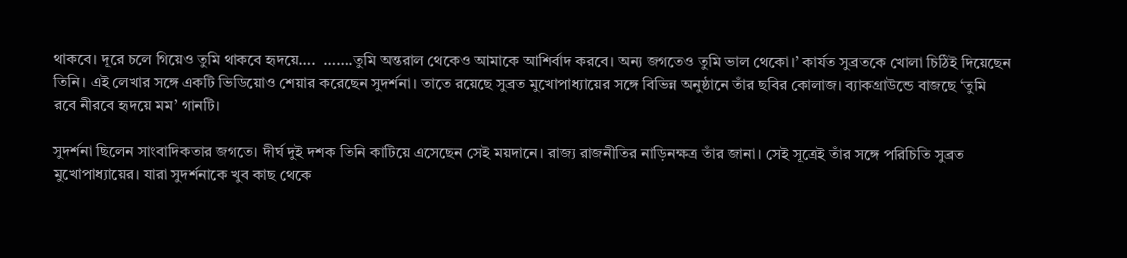থাকবে। দূরে চলে গিয়েও তুমি থাকবে হৃদয়ে….  …….তুমি অন্তরাল থেকেও আমাকে আশির্বাদ করবে। অন্য জগতেও তুমি ভাল থেকো।’ কার্যত সুব্রতকে খোলা চিঠিই দিয়েছেন তিনি। এই লেখার সঙ্গে একটি ভিডিয়োও শেয়ার করেছেন সুদর্শনা। তাতে রয়েছে সুব্রত মুখোপাধ্যায়ের সঙ্গে বিভিন্ন অনুষ্ঠানে তাঁর ছবির কোলাজ। ব্যাকগ্রাউন্ডে বাজছে ‘তুমি রবে নীরবে হৃদয়ে মম’ গানটি।

সুদর্শনা ছিলেন সাংবাদিকতার জগতে। দীর্ঘ দুই দশক তিনি কাটিয়ে এসেছেন সেই ময়দানে। রাজ্য রাজনীতির নাড়িনক্ষত্র তাঁর জানা। সেই সূত্রেই তাঁর সঙ্গে পরিচিতি সুব্রত মুখোপাধ্যায়ের। যারা সুদর্শনাকে খুব কাছ থেকে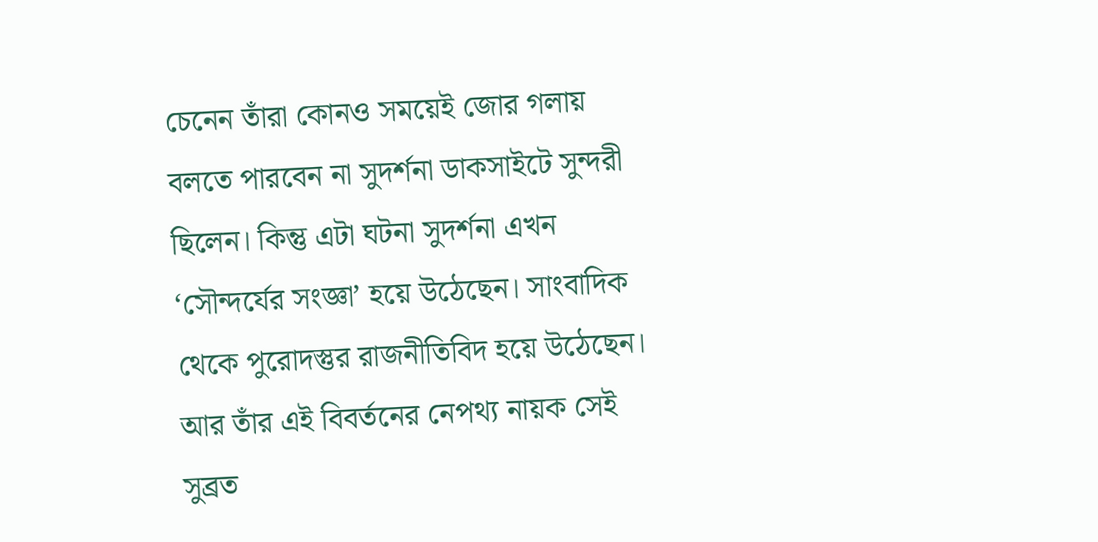চেনেন তাঁরা কোনও সময়েই জোর গলায় বলতে পারবেন না সুদর্শনা ডাকসাইটে সুন্দরী ছিলেন। কিন্তু এটা ঘটনা সুদর্শনা এখন ‘সৌন্দর্যের সংজ্ঞা’ হয়ে উঠেছেন। সাংবাদিক থেকে পুরোদস্তুর রাজনীতিবিদ হয়ে উঠেছেন। আর তাঁর এই বিবর্তনের নেপথ্য নায়ক সেই সুব্রত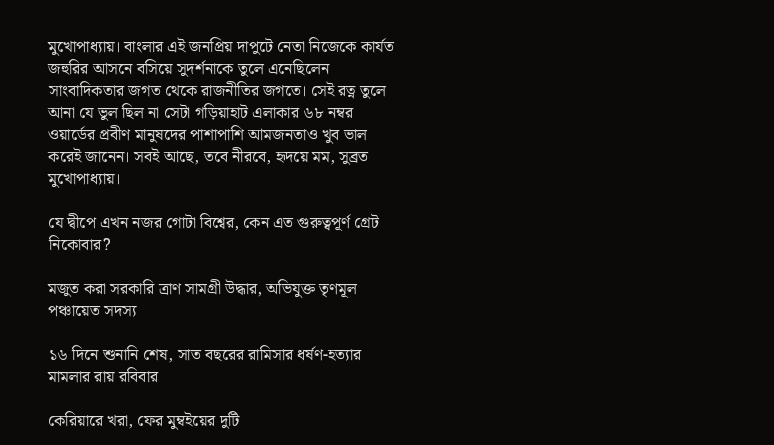মুখোপাধ্যায়। বাংলার এই জনপ্রিয় দাপুটে নেতা নিজেকে কার্যত জহুরির আসনে বসিয়ে সুদর্শনাকে তুলে এনেছিলেন সাংবাদিকতার জগত থেকে রাজনীতির জগতে। সেই রত্ন তুলে আনা যে ভুল ছিল না সেটা গড়িয়াহাট এলাকার ৬৮ নম্বর ওয়ার্ডের প্রবীণ মানুষদের পাশাপাশি আমজনতাও খুব ভাল করেই জানেন। সবই আছে, তবে নীরবে, হৃদয়ে মম, সুব্রত মুখোপাধ্যায়।

যে দ্বীপে এখন নজর গোটা বিশ্বের, কেন এত গুরুত্বপূর্ণ গ্রেট নিকোবার?

মজুত করা সরকারি ত্রাণ সামগ্রী উদ্ধার, অভিযুক্ত তৃণমূল পঞ্চায়েত সদস্য

১৬ দিনে শুনানি শেষ, সাত বছরের রামিসার ধর্ষণ-হত্যার মামলার রায় রবিবার

কেরিয়ারে খরা, ফের মুম্বইয়ের দুটি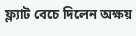ফ্ল্যাট বেচে দিলেন অক্ষয়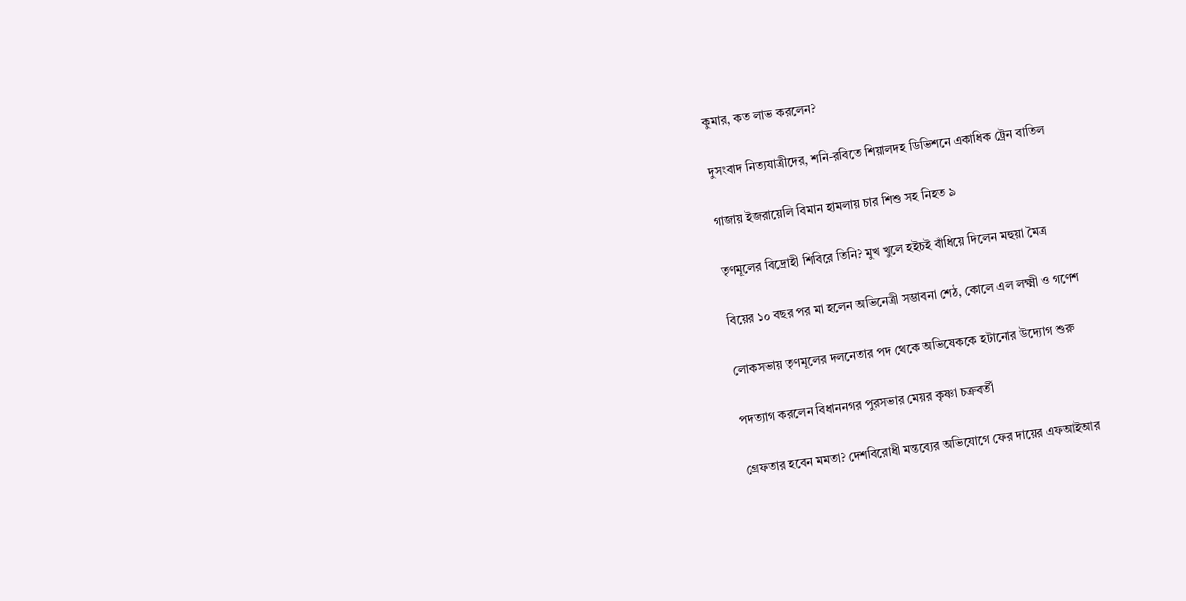কুমার, কত লাভ করলেন?

দুসংবাদ নিত্যযাত্রীদের, শনি-রবিতে শিয়ালদহ ডিভিশনে একাধিক ট্রেন বাতিল

গাজায় ইজরায়েলি বিমান হামলায় চার শিশু সহ নিহত ৯

তৃণমূলের বিদ্রোহী শিবিরে তিনি? মুখ খুলে হইচই বাঁধিয়ে দিলেন মহুয়া মৈত্র

বিয়ের ১০ বছর পর মা হলেন অভিনেত্রী সম্ভাবনা শেঠ, কোলে এল লক্ষ্মী ও গণেশ

লোকসভায় তৃণমূলের দলনেতার পদ থেকে অভিষেককে হটানোর উদ্যোগ শুরু

পদত্যাগ করলেন বিধাননগর পুরসভার মেয়র কৃষ্ণা চক্রবর্তী

গ্রেফতার হবেন মমতা? দেশবিরোধী মন্তব্যের অভিযোগে ফের দায়ের এফআইআর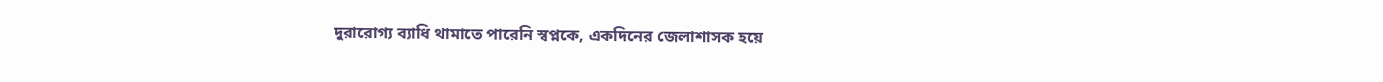দুরারোগ্য ব্যাধি থামাতে পারেনি স্বপ্নকে, একদিনের জেলাশাসক হয়ে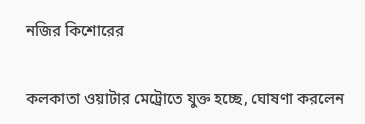নজির কিশোরের

কলকাতা ওয়াটার মেট্রোতে যুক্ত হচ্ছে, ঘোষণা করলেন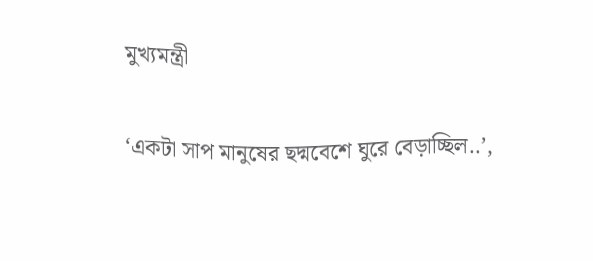মুখ্যমন্ত্রী

‘একটা সাপ মানুষের ছদ্মবেশে ঘুরে বেড়াচ্ছিল..’,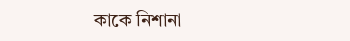কাকে নিশানা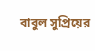বাবুল সুপ্রিয়ের